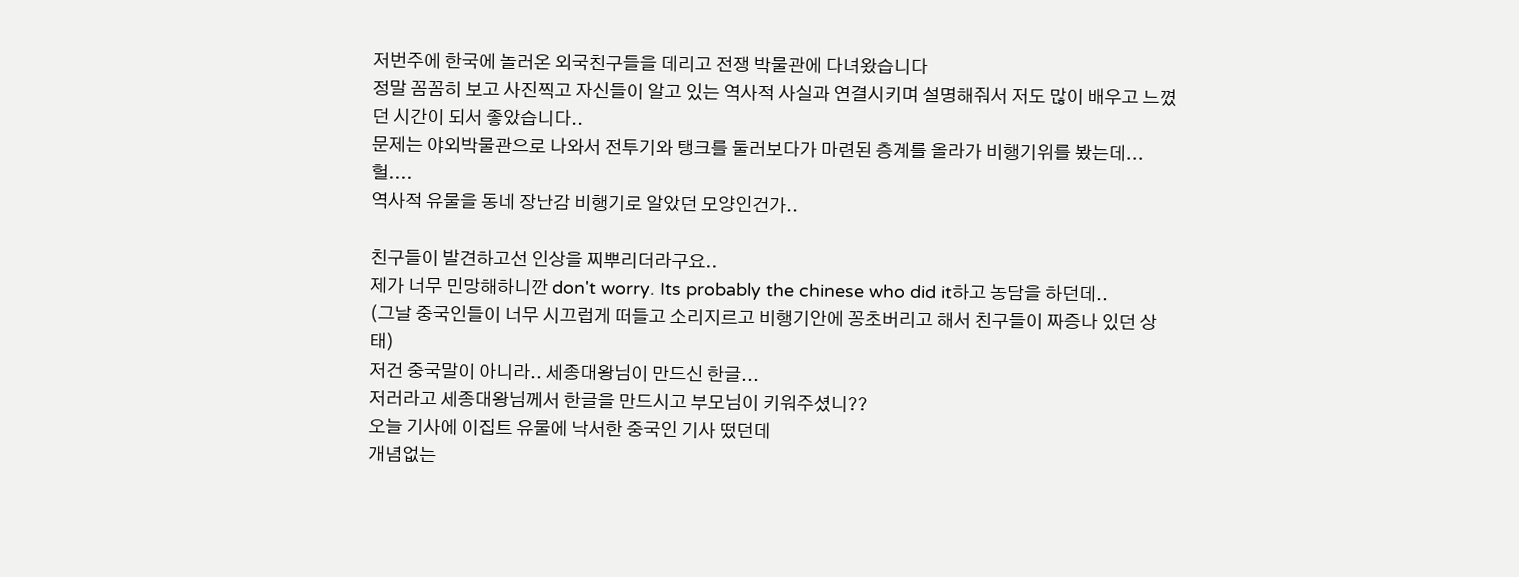저번주에 한국에 놀러온 외국친구들을 데리고 전쟁 박물관에 다녀왔습니다
정말 꼼꼼히 보고 사진찍고 자신들이 알고 있는 역사적 사실과 연결시키며 설명해줘서 저도 많이 배우고 느꼈던 시간이 되서 좋았습니다..
문제는 야외박물관으로 나와서 전투기와 탱크를 둘러보다가 마련된 층계를 올라가 비행기위를 봤는데...
헐....
역사적 유물을 동네 장난감 비행기로 알았던 모양인건가..

친구들이 발견하고선 인상을 찌뿌리더라구요..
제가 너무 민망해하니깐 don't worry. Its probably the chinese who did it하고 농담을 하던데..
(그날 중국인들이 너무 시끄럽게 떠들고 소리지르고 비행기안에 꽁초버리고 해서 친구들이 짜증나 있던 상태)
저건 중국말이 아니라.. 세종대왕님이 만드신 한글...
저러라고 세종대왕님께서 한글을 만드시고 부모님이 키워주셨니??
오늘 기사에 이집트 유물에 낙서한 중국인 기사 떴던데
개념없는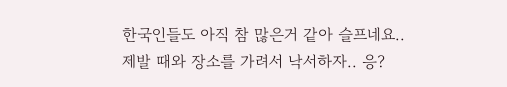한국인들도 아직 참 많은거 같아 슬프네요..
제발 때와 장소를 가려서 낙서하자.. 응?